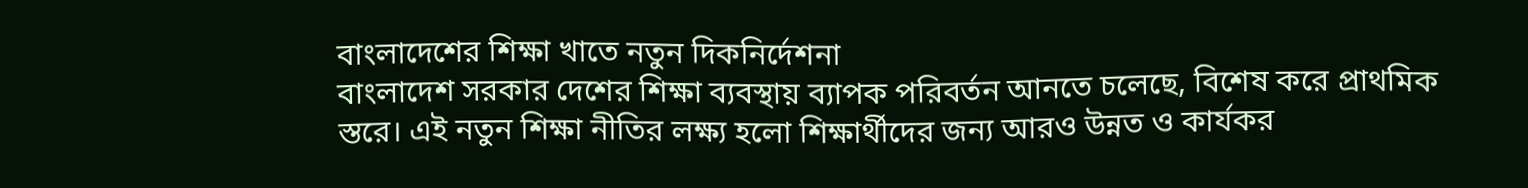বাংলাদেশের শিক্ষা খাতে নতুন দিকনির্দেশনা
বাংলাদেশ সরকার দেশের শিক্ষা ব্যবস্থায় ব্যাপক পরিবর্তন আনতে চলেছে, বিশেষ করে প্রাথমিক স্তরে। এই নতুন শিক্ষা নীতির লক্ষ্য হলো শিক্ষার্থীদের জন্য আরও উন্নত ও কার্যকর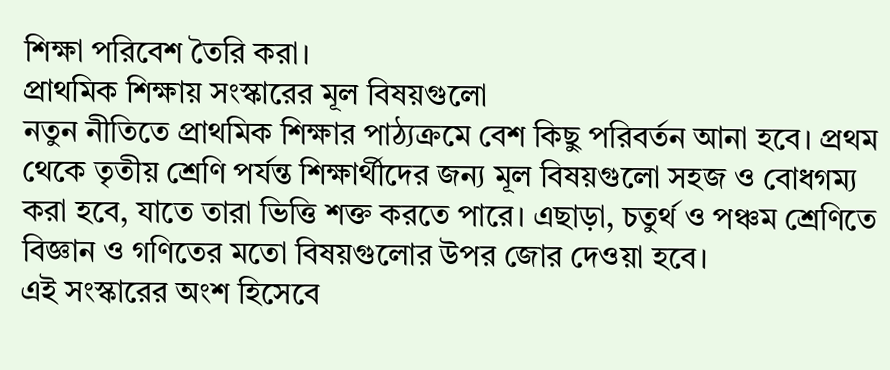শিক্ষা পরিবেশ তৈরি করা।
প্রাথমিক শিক্ষায় সংস্কারের মূল বিষয়গুলো
নতুন নীতিতে প্রাথমিক শিক্ষার পাঠ্যক্রমে বেশ কিছু পরিবর্তন আনা হবে। প্রথম থেকে তৃতীয় শ্রেণি পর্যন্ত শিক্ষার্থীদের জন্য মূল বিষয়গুলো সহজ ও বোধগম্য করা হবে, যাতে তারা ভিত্তি শক্ত করতে পারে। এছাড়া, চতুর্থ ও পঞ্চম শ্রেণিতে বিজ্ঞান ও গণিতের মতো বিষয়গুলোর উপর জোর দেওয়া হবে।
এই সংস্কারের অংশ হিসেবে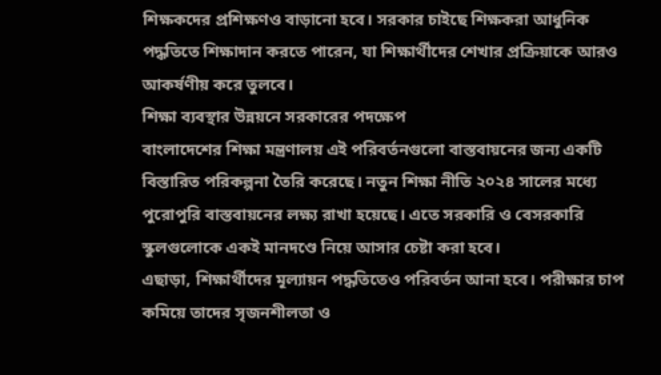শিক্ষকদের প্রশিক্ষণও বাড়ানো হবে। সরকার চাইছে শিক্ষকরা আধুনিক পদ্ধতিতে শিক্ষাদান করতে পারেন, যা শিক্ষার্থীদের শেখার প্রক্রিয়াকে আরও আকর্ষণীয় করে তুলবে।
শিক্ষা ব্যবস্থার উন্নয়নে সরকারের পদক্ষেপ
বাংলাদেশের শিক্ষা মন্ত্রণালয় এই পরিবর্তনগুলো বাস্তবায়নের জন্য একটি বিস্তারিত পরিকল্পনা তৈরি করেছে। নতুন শিক্ষা নীতি ২০২৪ সালের মধ্যে পুরোপুরি বাস্তবায়নের লক্ষ্য রাখা হয়েছে। এতে সরকারি ও বেসরকারি স্কুলগুলোকে একই মানদণ্ডে নিয়ে আসার চেষ্টা করা হবে।
এছাড়া, শিক্ষার্থীদের মূল্যায়ন পদ্ধতিতেও পরিবর্তন আনা হবে। পরীক্ষার চাপ কমিয়ে তাদের সৃজনশীলতা ও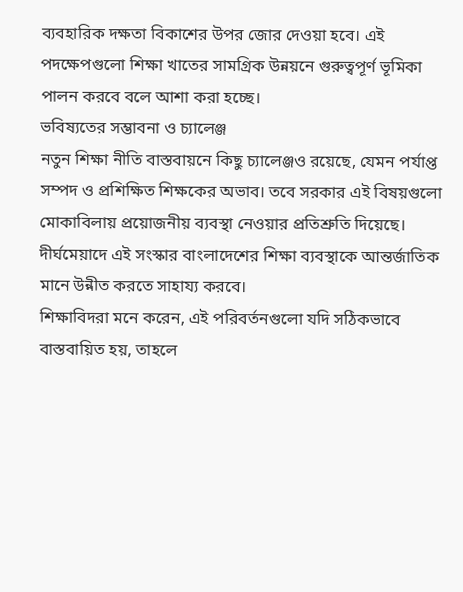ব্যবহারিক দক্ষতা বিকাশের উপর জোর দেওয়া হবে। এই পদক্ষেপগুলো শিক্ষা খাতের সামগ্রিক উন্নয়নে গুরুত্বপূর্ণ ভূমিকা পালন করবে বলে আশা করা হচ্ছে।
ভবিষ্যতের সম্ভাবনা ও চ্যালেঞ্জ
নতুন শিক্ষা নীতি বাস্তবায়নে কিছু চ্যালেঞ্জও রয়েছে, যেমন পর্যাপ্ত সম্পদ ও প্রশিক্ষিত শিক্ষকের অভাব। তবে সরকার এই বিষয়গুলো মোকাবিলায় প্রয়োজনীয় ব্যবস্থা নেওয়ার প্রতিশ্রুতি দিয়েছে। দীর্ঘমেয়াদে এই সংস্কার বাংলাদেশের শিক্ষা ব্যবস্থাকে আন্তর্জাতিক মানে উন্নীত করতে সাহায্য করবে।
শিক্ষাবিদরা মনে করেন, এই পরিবর্তনগুলো যদি সঠিকভাবে বাস্তবায়িত হয়, তাহলে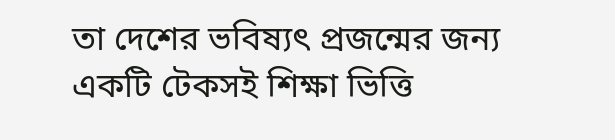তা দেশের ভবিষ্যৎ প্রজন্মের জন্য একটি টেকসই শিক্ষা ভিত্তি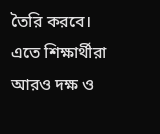তৈরি করবে। এতে শিক্ষার্থীরা আরও দক্ষ ও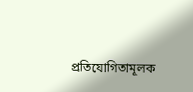প্রতিযোগিতামূলক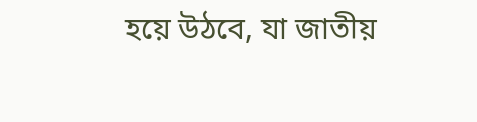হয়ে উঠবে, যা জাতীয়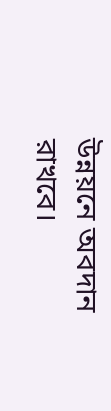উন্নয়নে অবদান রাখবে।